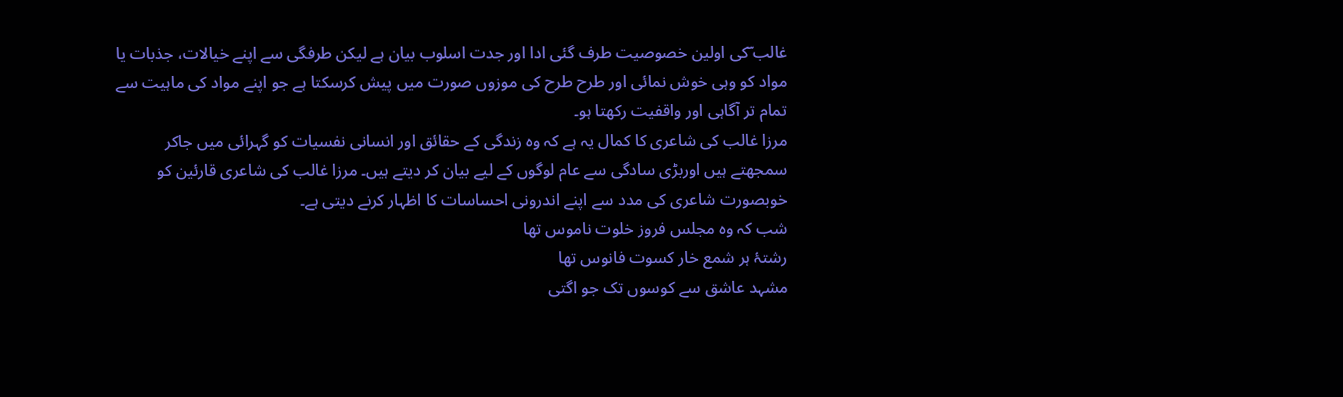غالب ؔکی اولین خصوصیت طرف گئی ادا اور جدت اسلوب بیان ہے لیکن طرفگی سے اپنے خیالات، جذبات یا مواد کو وہی خوش نمائی اور طرح طرح کی موزوں صورت میں پیش کرسکتا ہے جو اپنے مواد کی ماہیت سے تمام تر آگاہی اور واقفیت رکھتا ہو۔
مرزا غالب کی شاعری کا کمال یہ ہے کہ وہ زندگی کے حقائق اور انسانی نفسیات کو گہرائی میں جاکر سمجھتے ہیں اوربڑی سادگی سے عام لوگوں کے لیے بیان کر دیتے ہیں۔ مرزا غالب کی شاعری قارئین کو خوبصورت شاعری کی مدد سے اپنے اندرونی احساسات کا اظہار کرنے دیتی ہے۔
شب کہ وہ مجلس فروز خلوت ناموس تھا
رشتۂ ہر شمع خار کسوت فانوس تھا
مشہد عاشق سے کوسوں تک جو اگتی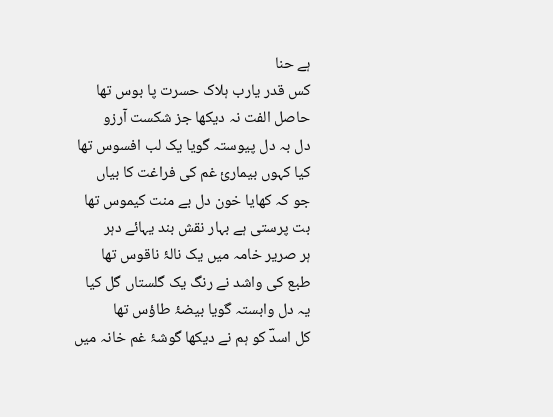ہے حنا
کس قدر یارب ہلاک حسرت پا بوس تھا
حاصل الفت نہ دیکھا جز شکست آرزو
دل بہ دل پیوستہ گویا یک لب افسوس تھا
کیا کہوں بیماریٔ غم کی فراغت کا بیاں
جو کہ کھایا خون دل بے منت کیموس تھا
بت پرستی ہے بہار نقش بند یہائے دہر
ہر صریر خامہ میں یک نالۂ ناقوس تھا
طبع کی واشد نے رنگ یک گلستاں گل کیا
یہ دل وابستہ گویا بیضۂ طاؤس تھا
کل اسدؔ کو ہم نے دیکھا گوشۂ غم خانہ میں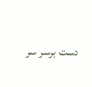دست برسر سر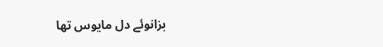بزانوئے دل مایوس تھا